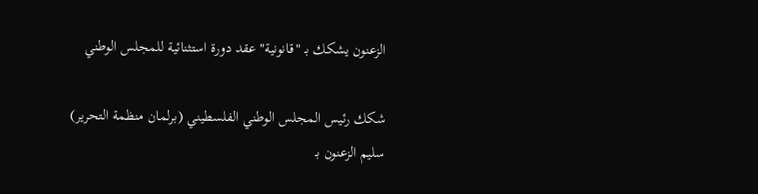الزعنون يشكك بـ "قانونية" عقد دورة استثنائية للمجلس الوطني

شكك رئيس المجلس الوطني الفلسطيني (برلمان منظمة التحرير) سليم الزعنون بـ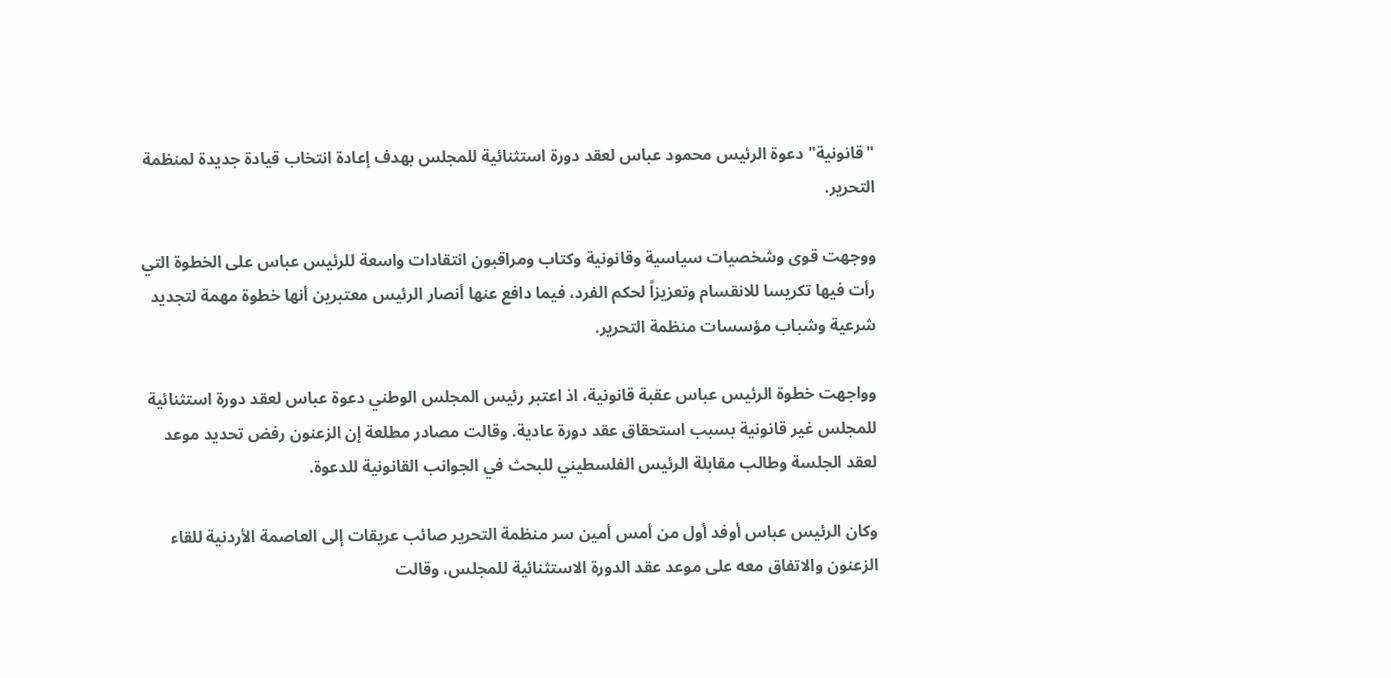"قانونية" دعوة الرئيس محمود عباس لعقد دورة استثنائية للمجلس بهدف إعادة انتخاب قيادة جديدة لمنظمة التحرير.

ووجهت قوى وشخصيات سياسية وقانونية وكتاب ومراقبون انتقادات واسعة للرئيس عباس على الخطوة التي رأت فيها تكريسا للانقسام وتعزيزاً لحكم الفرد، فيما دافع عنها أنصار الرئيس معتبرين أنها خطوة مهمة لتجديد شرعية وشباب مؤسسات منظمة التحرير.

وواجهت خطوة الرئيس عباس عقبة قانونية، اذ اعتبر رئيس المجلس الوطني دعوة عباس لعقد دورة استثنائية للمجلس غير قانونية بسبب استحقاق عقد دورة عادية. وقالت مصادر مطلعة إن الزعنون رفض تحديد موعد لعقد الجلسة وطالب مقابلة الرئيس الفلسطيني للبحث في الجوانب القانونية للدعوة.

وكان الرئيس عباس أوفد أول من أمس أمين سر منظمة التحرير صائب عريقات إلى العاصمة الأردنية للقاء الزعنون والاتفاق معه على موعد عقد الدورة الاستثنائية للمجلس، وقالت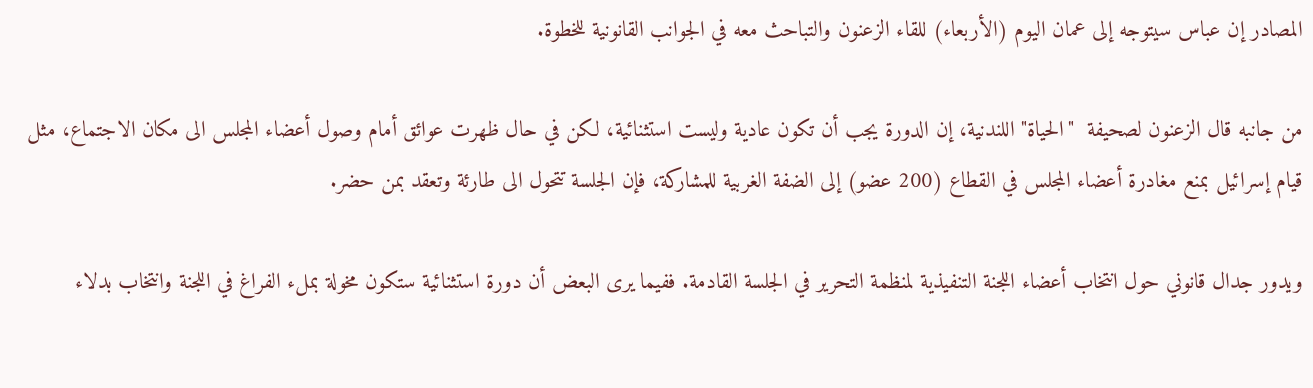المصادر إن عباس سيتوجه إلى عمان اليوم (الأربعاء) للقاء الزعنون والتباحث معه في الجوانب القانونية للخطوة.

من جانبه قال الزعنون لصحيفة  "الحياة" اللندنية، إن الدورة يجب أن تكون عادية وليست استثنائية، لكن في حال ظهرت عوائق أمام وصول أعضاء المجلس الى مكان الاجتماع، مثل قيام إسرائيل بمنع مغادرة أعضاء المجلس في القطاع (200 عضو) إلى الضفة الغربية للمشاركة، فإن الجلسة تتحول الى طارئة وتعقد بمن حضر.

ويدور جدال قانوني حول انتخاب أعضاء اللجنة التنفيذية لمنظمة التحرير في الجلسة القادمة. ففيما يرى البعض أن دورة استثنائية ستكون مخولة بملء الفراغ في اللجنة وانتخاب بدلاء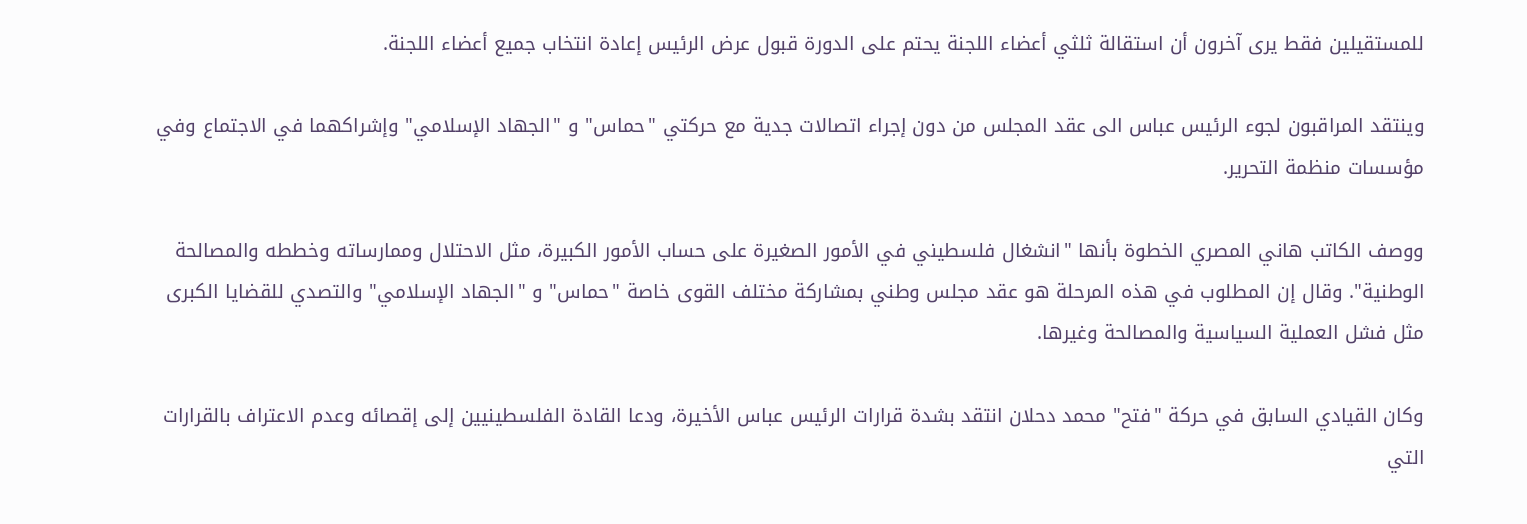للمستقيلين فقط يرى آخرون أن استقالة ثلثي أعضاء اللجنة يحتم على الدورة قبول عرض الرئيس إعادة انتخاب جميع أعضاء اللجنة.

وينتقد المراقبون لجوء الرئيس عباس الى عقد المجلس من دون إجراء اتصالات جدية مع حركتي "حماس" و "الجهاد الإسلامي" وإشراكهما في الاجتماع وفي مؤسسات منظمة التحرير.

ووصف الكاتب هاني المصري الخطوة بأنها "انشغال فلسطيني في الأمور الصغيرة على حساب الأمور الكبيرة، مثل الاحتلال وممارساته وخططه والمصالحة الوطنية". وقال إن المطلوب في هذه المرحلة هو عقد مجلس وطني بمشاركة مختلف القوى خاصة "حماس" و "الجهاد الإسلامي" والتصدي للقضايا الكبرى مثل فشل العملية السياسية والمصالحة وغيرها.

وكان القيادي السابق في حركة "فتح" محمد دحلان انتقد بشدة قرارات الرئيس عباس الأخيرة، ودعا القادة الفلسطينيين إلى إقصائه وعدم الاعتراف بالقرارات التي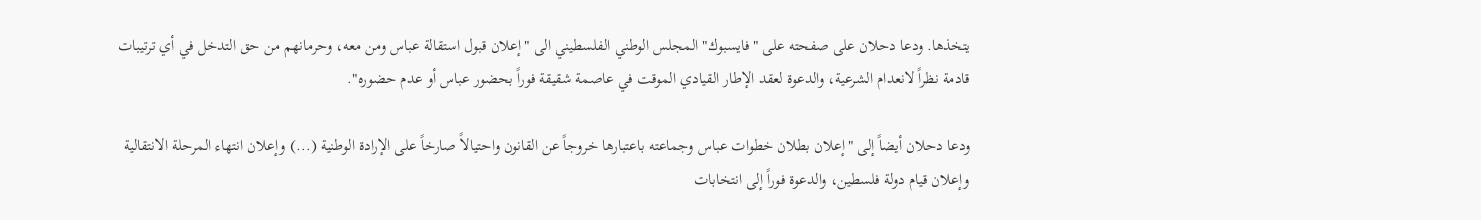يتخذها. ودعا دحلان على صفحته على "فايسبوك" المجلس الوطني الفلسطيني الى "إعلان قبول استقالة عباس ومن معه، وحرمانهم من حق التدخل في أي ترتيبات قادمة نظراً لانعدام الشرعية، والدعوة لعقد الإطار القيادي الموقت في عاصمة شقيقة فوراً بحضور عباس أو عدم حضوره".

ودعا دحلان أيضاً إلى "إعلان بطلان خطوات عباس وجماعته باعتبارها خروجاً عن القانون واحتيالاً صارخاً على الإرادة الوطنية (...) وإعلان انتهاء المرحلة الانتقالية وإعلان قيام دولة فلسطين، والدعوة فوراً إلى انتخابات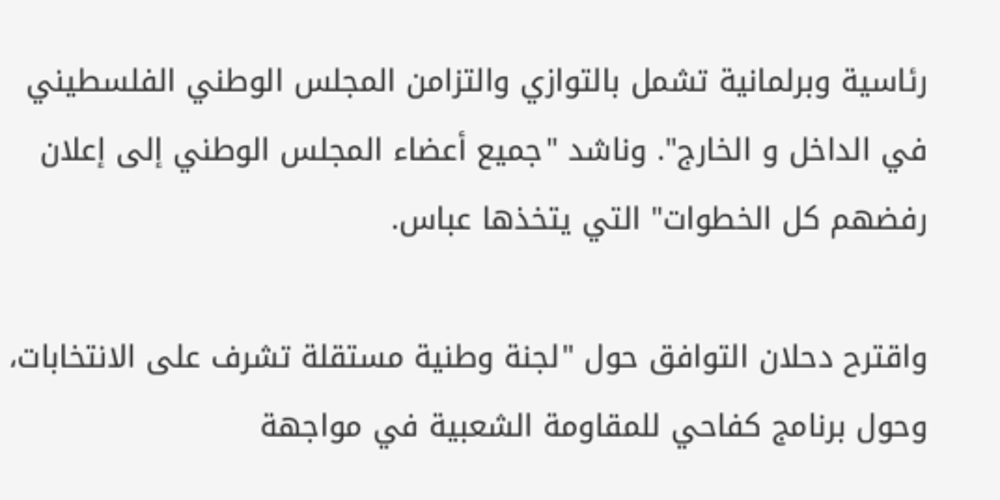رئاسية وبرلمانية تشمل بالتوازي والتزامن المجلس الوطني الفلسطيني في الداخل و الخارج". وناشد "جميع أعضاء المجلس الوطني إلى إعلان رفضهم كل الخطوات" التي يتخذها عباس.

واقترح دحلان التوافق حول "لجنة وطنية مستقلة تشرف على الانتخابات، وحول برنامج كفاحي للمقاومة الشعبية في مواجهة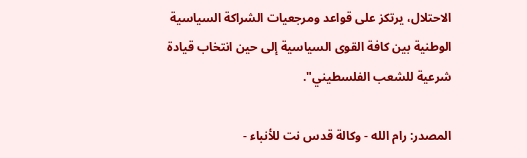الاحتلال، يرتكز على قواعد ومرجعيات الشراكة السياسية الوطنية بين كافة القوى السياسية إلى حين انتخاب قيادة شرعية للشعب الفلسطيني".

المصدر: رام الله - وكالة قدس نت للأنباء -